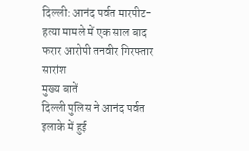दिल्ली: आनंद पर्वत मारपीट-हत्या मामले में एक साल बाद फरार आरोपी तनवीर गिरफ्तार
सारांश
मुख्य बातें
दिल्ली पुलिस ने आनंद पर्वत इलाके में हुई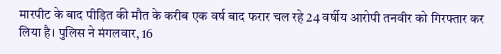मारपीट के बाद पीड़ित की मौत के करीब एक वर्ष बाद फरार चल रहे 24 वर्षीय आरोपी तनवीर को गिरफ्तार कर लिया है। पुलिस ने मंगलवार, 16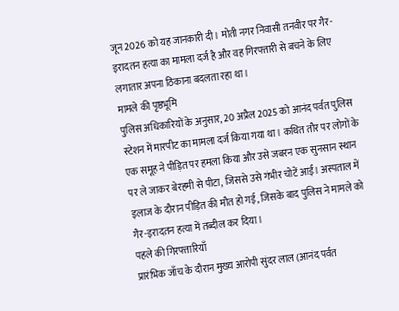जून 2026 को यह जानकारी दी। मोती नगर निवासी तनवीर पर गैर-इरादतन हत्या का मामला दर्ज है और वह गिरफ्तारी से बचने के लिए लगातार अपना ठिकाना बदलता रहा था।
मामले की पृष्ठभूमि
पुलिस अधिकारियों के अनुसार, 20 अप्रैल 2025 को आनंद पर्वत पुलिस स्टेशन में मारपीट का मामला दर्ज किया गया था। कथित तौर पर लोगों के एक समूह ने पीड़ित पर हमला किया और उसे जबरन एक सुनसान स्थान पर ले जाकर बेरहमी से पीटा, जिससे उसे गंभीर चोटें आईं। अस्पताल में इलाज के दौरान पीड़ित की मौत हो गई, जिसके बाद पुलिस ने मामले को गैर-इरादतन हत्या में तब्दील कर दिया।
पहले की गिरफ्तारियाँ
प्रारंभिक जाँच के दौरान मुख्य आरोपी सुंदर लाल (आनंद पर्वत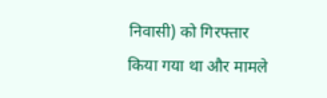निवासी) को गिरफ्तार किया गया था और मामले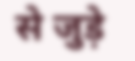से जुड़े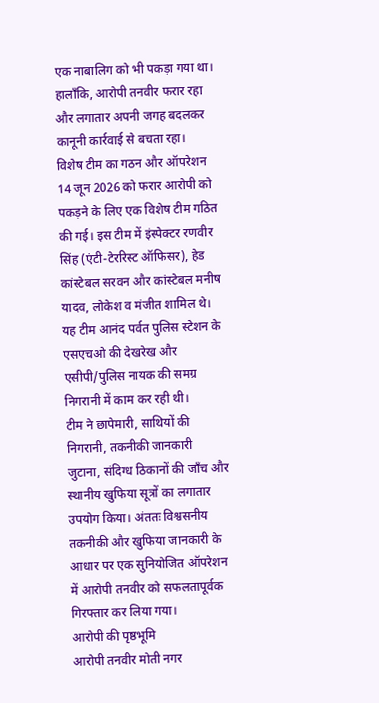एक नाबालिग को भी पकड़ा गया था। हालाँकि, आरोपी तनवीर फरार रहा और लगातार अपनी जगह बदलकर कानूनी कार्रवाई से बचता रहा।
विशेष टीम का गठन और ऑपरेशन
14 जून 2026 को फरार आरोपी को पकड़ने के लिए एक विशेष टीम गठित की गई। इस टीम में इंस्पेक्टर रणवीर सिंह (एंटी-टेररिस्ट ऑफिसर), हेड कांस्टेबल सरवन और कांस्टेबल मनीष यादव, लोकेश व मंजीत शामिल थे। यह टीम आनंद पर्वत पुलिस स्टेशन के एसएचओ की देखरेख और एसीपी/पुलिस नायक की समग्र निगरानी में काम कर रही थी।
टीम ने छापेमारी, साथियों की निगरानी, तकनीकी जानकारी जुटाना, संदिग्ध ठिकानों की जाँच और स्थानीय खुफिया सूत्रों का लगातार उपयोग किया। अंततः विश्वसनीय तकनीकी और खुफिया जानकारी के आधार पर एक सुनियोजित ऑपरेशन में आरोपी तनवीर को सफलतापूर्वक गिरफ्तार कर लिया गया।
आरोपी की पृष्ठभूमि
आरोपी तनवीर मोती नगर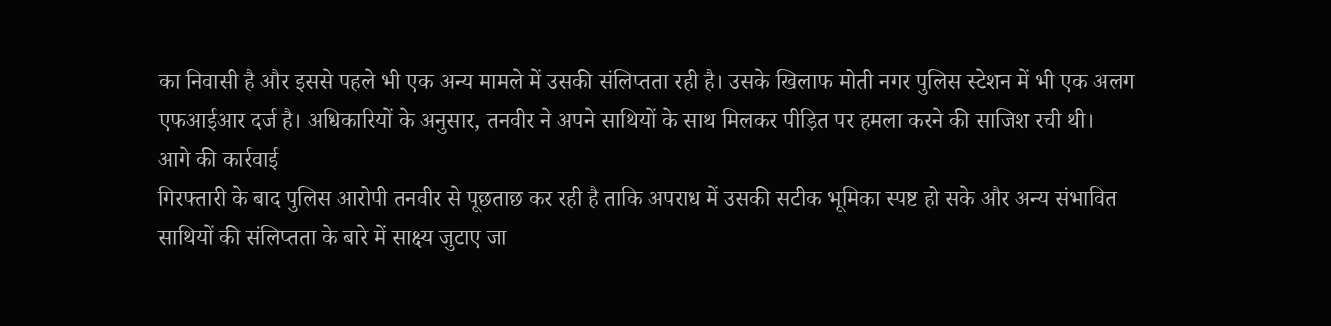का निवासी है और इससे पहले भी एक अन्य मामले में उसकी संलिप्तता रही है। उसके खिलाफ मोती नगर पुलिस स्टेशन में भी एक अलग एफआईआर दर्ज है। अधिकारियों के अनुसार, तनवीर ने अपने साथियों के साथ मिलकर पीड़ित पर हमला करने की साजिश रची थी।
आगे की कार्रवाई
गिरफ्तारी के बाद पुलिस आरोपी तनवीर से पूछताछ कर रही है ताकि अपराध में उसकी सटीक भूमिका स्पष्ट हो सके और अन्य संभावित साथियों की संलिप्तता के बारे में साक्ष्य जुटाए जा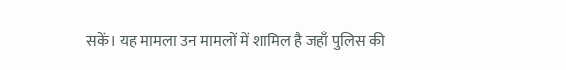सकें। यह मामला उन मामलों में शामिल है जहाँ पुलिस की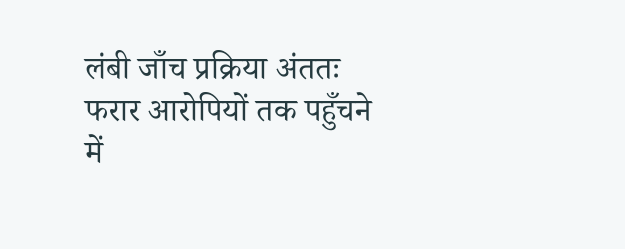लंबी जाँच प्रक्रिया अंततः फरार आरोपियों तक पहुँचने में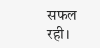सफल रही।